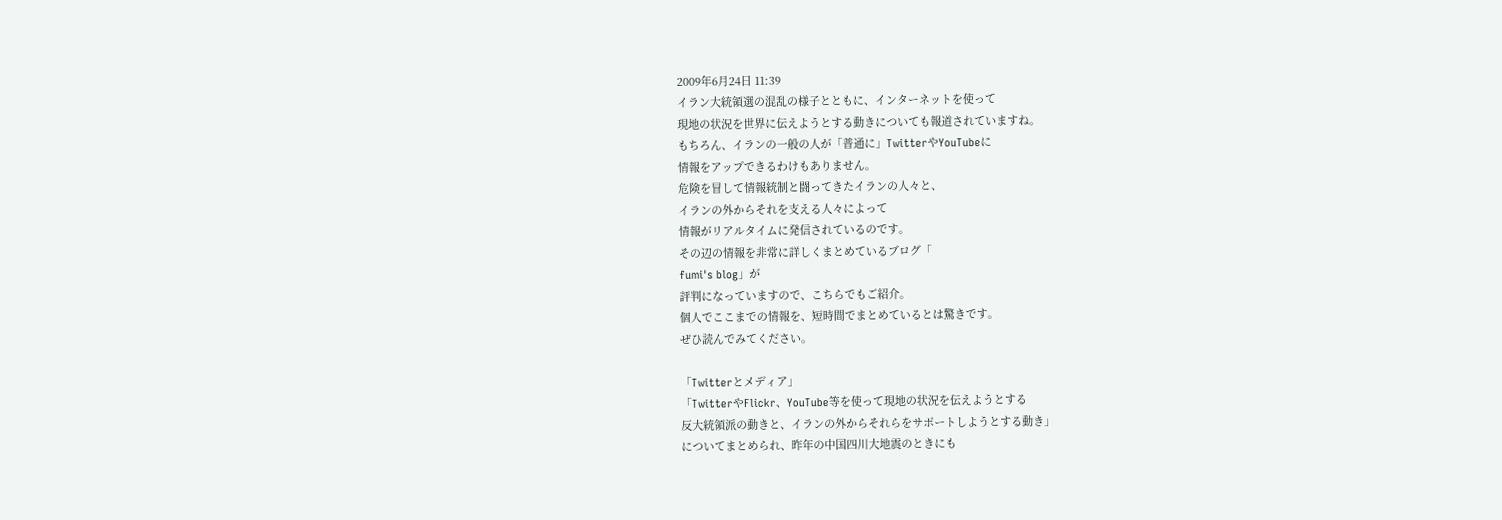2009年6月24日 11:39
イラン大統領選の混乱の様子とともに、インターネットを使って
現地の状況を世界に伝えようとする動きについても報道されていますね。
もちろん、イランの一般の人が「普通に」TwitterやYouTubeに
情報をアップできるわけもありません。
危険を冒して情報統制と闘ってきたイランの人々と、
イランの外からそれを支える人々によって
情報がリアルタイムに発信されているのです。
その辺の情報を非常に詳しくまとめているブログ「
fumi's blog」が
評判になっていますので、こちらでもご紹介。
個人でここまでの情報を、短時間でまとめているとは驚きです。
ぜひ読んでみてください。

「Twitterとメディア」
「TwitterやFlickr、YouTube等を使って現地の状況を伝えようとする
反大統領派の動きと、イランの外からそれらをサポートしようとする動き」
についてまとめられ、昨年の中国四川大地震のときにも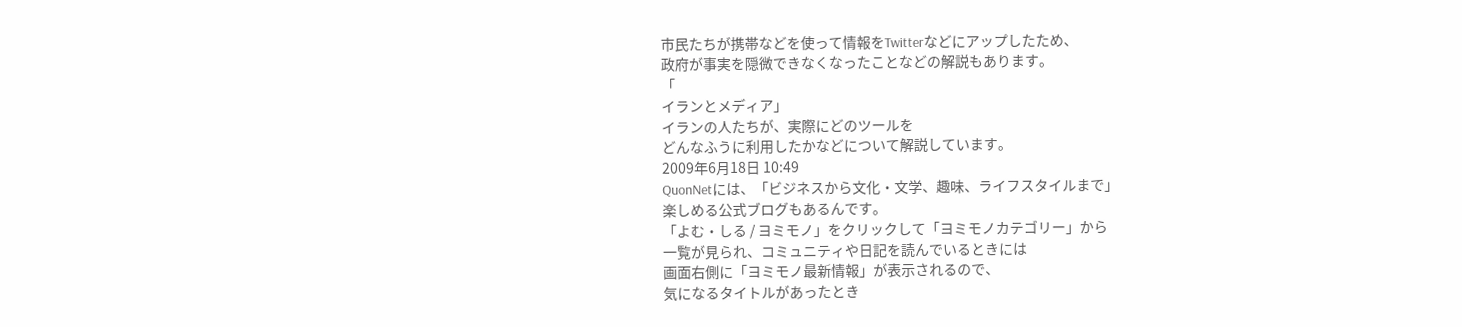市民たちが携帯などを使って情報をTwitterなどにアップしたため、
政府が事実を隠微できなくなったことなどの解説もあります。
「
イランとメディア」
イランの人たちが、実際にどのツールを
どんなふうに利用したかなどについて解説しています。
2009年6月18日 10:49
QuonNetには、「ビジネスから文化・文学、趣味、ライフスタイルまで」
楽しめる公式ブログもあるんです。
「よむ・しる / ヨミモノ」をクリックして「ヨミモノカテゴリー」から
一覧が見られ、コミュニティや日記を読んでいるときには
画面右側に「ヨミモノ最新情報」が表示されるので、
気になるタイトルがあったとき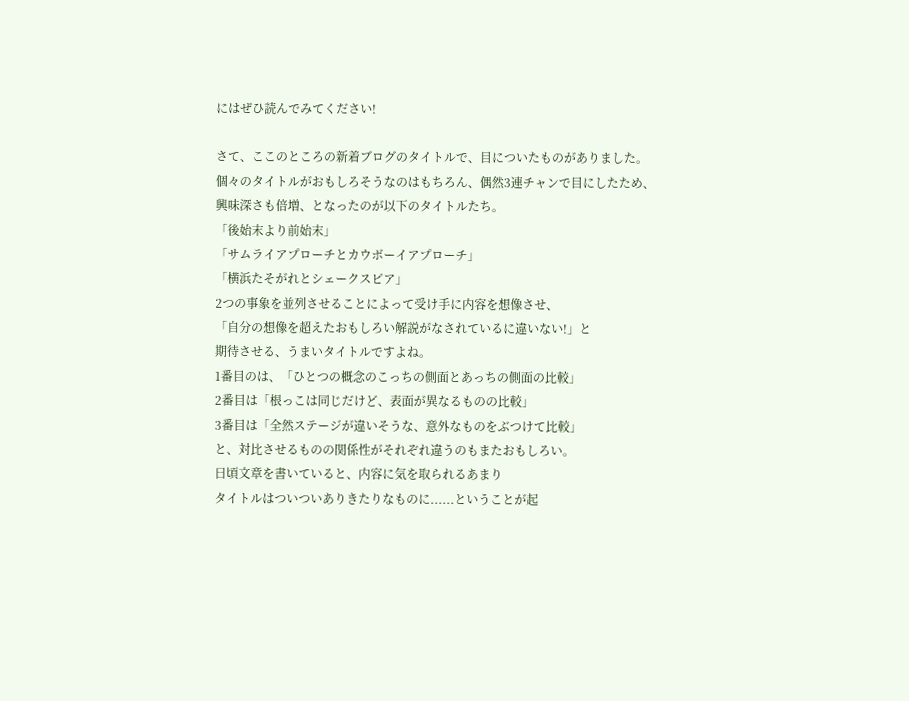にはぜひ読んでみてください!

さて、ここのところの新着ブログのタイトルで、目についたものがありました。
個々のタイトルがおもしろそうなのはもちろん、偶然3連チャンで目にしたため、
興味深さも倍増、となったのが以下のタイトルたち。
「後始末より前始末」
「サムライアプローチとカウボーイアプローチ」
「横浜たそがれとシェークスピア」
2つの事象を並列させることによって受け手に内容を想像させ、
「自分の想像を超えたおもしろい解説がなされているに違いない!」と
期待させる、うまいタイトルですよね。
1番目のは、「ひとつの概念のこっちの側面とあっちの側面の比較」
2番目は「根っこは同じだけど、表面が異なるものの比較」
3番目は「全然ステージが違いそうな、意外なものをぶつけて比較」
と、対比させるものの関係性がそれぞれ違うのもまたおもしろい。
日頃文章を書いていると、内容に気を取られるあまり
タイトルはついついありきたりなものに......ということが起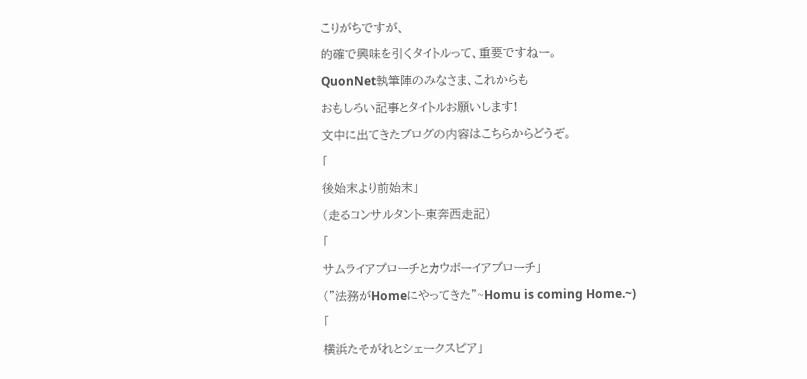こりがちですが、
的確で興味を引くタイトルって、重要ですねー。
QuonNet執筆陣のみなさま、これからも
おもしろい記事とタイトルお願いします!
文中に出てきたブログの内容はこちらからどうぞ。
「
後始末より前始末」
(走るコンサルタント-東奔西走記)
「
サムライアプローチとカウボーイアプローチ」
("法務がHomeにやってきた"~Homu is coming Home.~)
「
横浜たそがれとシェークスピア」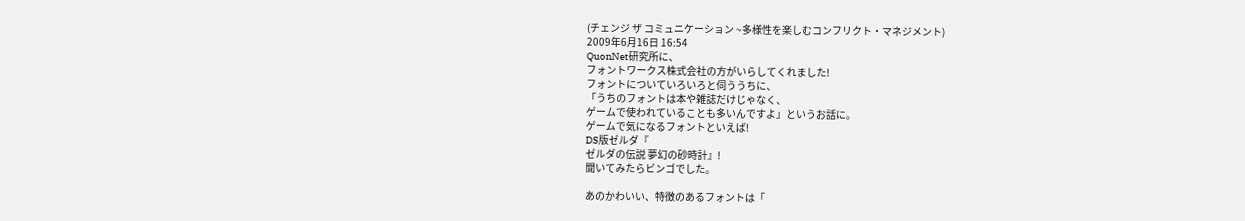(チェンジ ザ コミュニケーション ~多様性を楽しむコンフリクト・マネジメント)
2009年6月16日 16:54
QuonNet研究所に、
フォントワークス株式会社の方がいらしてくれました!
フォントについていろいろと伺ううちに、
「うちのフォントは本や雑誌だけじゃなく、
ゲームで使われていることも多いんですよ」というお話に。
ゲームで気になるフォントといえば!
DS版ゼルダ『
ゼルダの伝説 夢幻の砂時計』!
聞いてみたらビンゴでした。

あのかわいい、特徴のあるフォントは「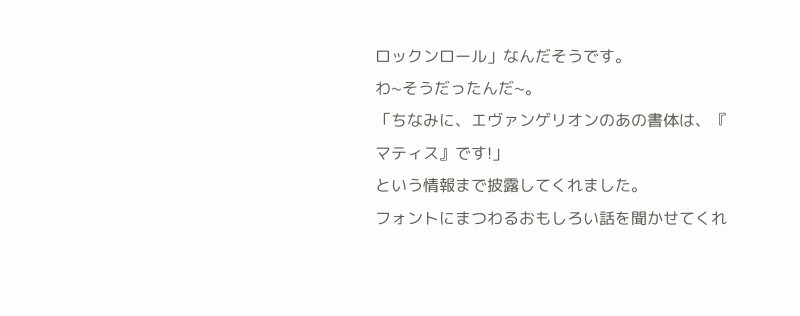ロックンロール」なんだそうです。
わ~そうだったんだ~。
「ちなみに、エヴァンゲリオンのあの書体は、『
マティス』です!」
という情報まで披露してくれました。
フォントにまつわるおもしろい話を聞かせてくれ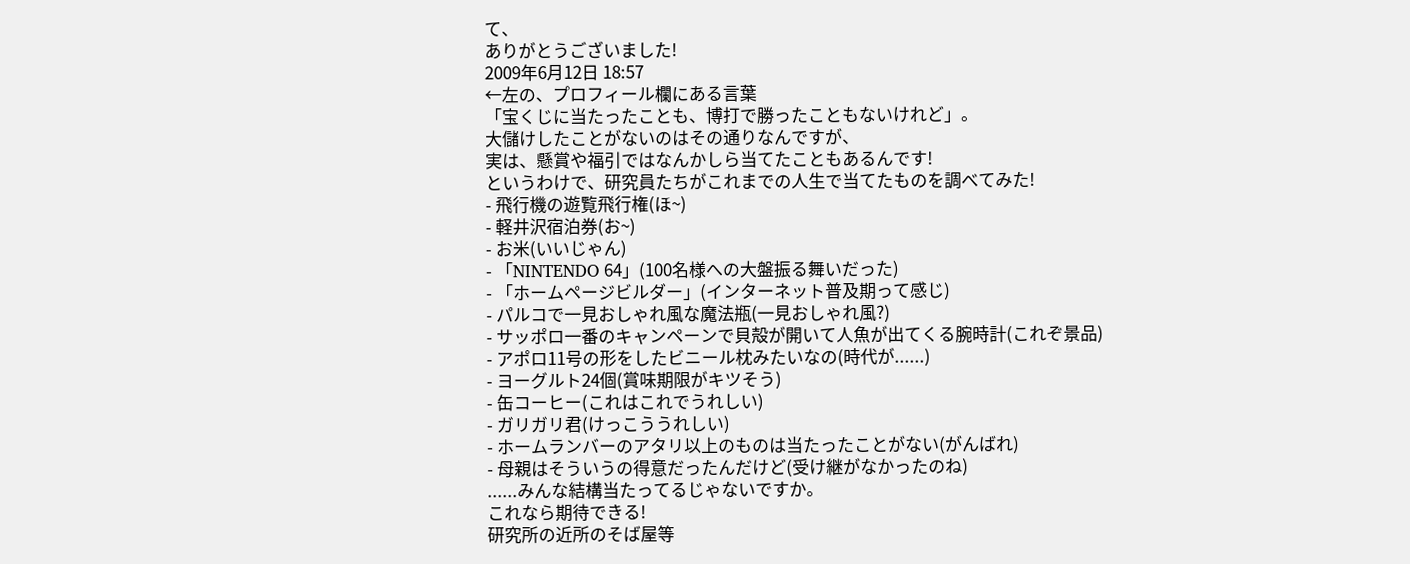て、
ありがとうございました!
2009年6月12日 18:57
←左の、プロフィール欄にある言葉
「宝くじに当たったことも、博打で勝ったこともないけれど」。
大儲けしたことがないのはその通りなんですが、
実は、懸賞や福引ではなんかしら当てたこともあるんです!
というわけで、研究員たちがこれまでの人生で当てたものを調べてみた!
- 飛行機の遊覧飛行権(ほ~)
- 軽井沢宿泊券(お~)
- お米(いいじゃん)
- 「NINTENDO 64」(100名様への大盤振る舞いだった)
- 「ホームページビルダー」(インターネット普及期って感じ)
- パルコで一見おしゃれ風な魔法瓶(一見おしゃれ風?)
- サッポロ一番のキャンペーンで貝殻が開いて人魚が出てくる腕時計(これぞ景品)
- アポロ11号の形をしたビニール枕みたいなの(時代が......)
- ヨーグルト24個(賞味期限がキツそう)
- 缶コーヒー(これはこれでうれしい)
- ガリガリ君(けっこううれしい)
- ホームランバーのアタリ以上のものは当たったことがない(がんばれ)
- 母親はそういうの得意だったんだけど(受け継がなかったのね)
......みんな結構当たってるじゃないですか。
これなら期待できる!
研究所の近所のそば屋等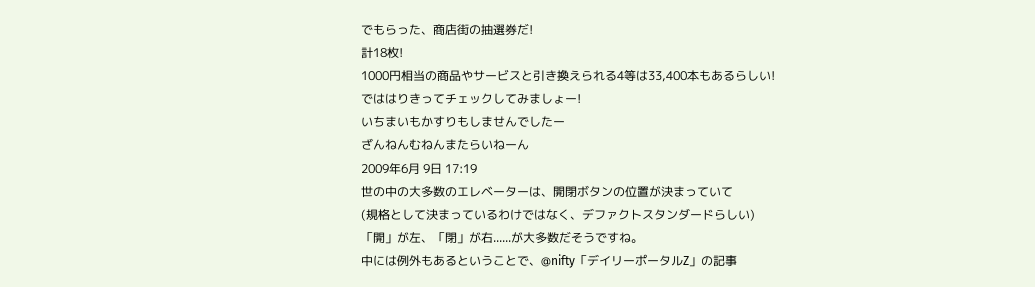でもらった、商店街の抽選券だ!
計18枚!
1000円相当の商品やサービスと引き換えられる4等は33,400本もあるらしい!
でははりきってチェックしてみましょー!
いちまいもかすりもしませんでしたー
ざんねんむねんまたらいねーん
2009年6月 9日 17:19
世の中の大多数のエレベーターは、開閉ボタンの位置が決まっていて
(規格として決まっているわけではなく、デファクトスタンダードらしい)
「開」が左、「閉」が右......が大多数だそうですね。
中には例外もあるということで、@nifty「デイリーポータルZ」の記事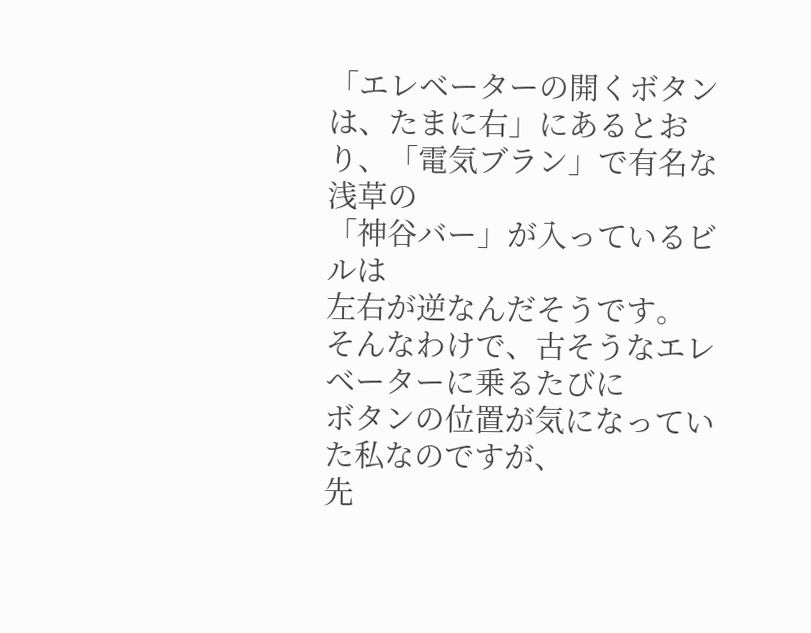「エレベーターの開くボタンは、たまに右」にあるとおり、「電気ブラン」で有名な浅草の
「神谷バー」が入っているビルは
左右が逆なんだそうです。
そんなわけで、古そうなエレベーターに乗るたびに
ボタンの位置が気になっていた私なのですが、
先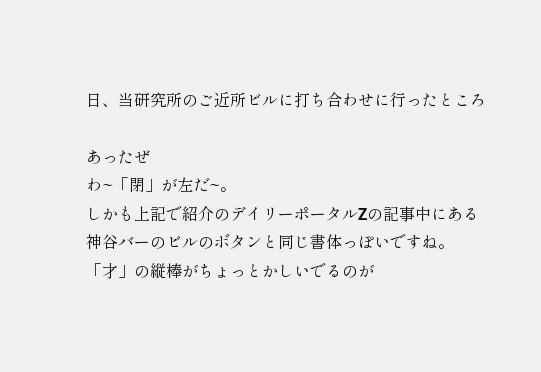日、当研究所のご近所ビルに打ち合わせに行ったところ

あったぜ
わ~「閉」が左だ~。
しかも上記で紹介のデイリーポータルZの記事中にある
神谷バーのビルのボタンと同じ書体っぽいですね。
「才」の縦棒がちょっとかしいでるのが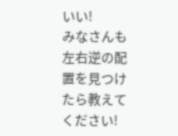いい!
みなさんも左右逆の配置を見つけたら教えてください!